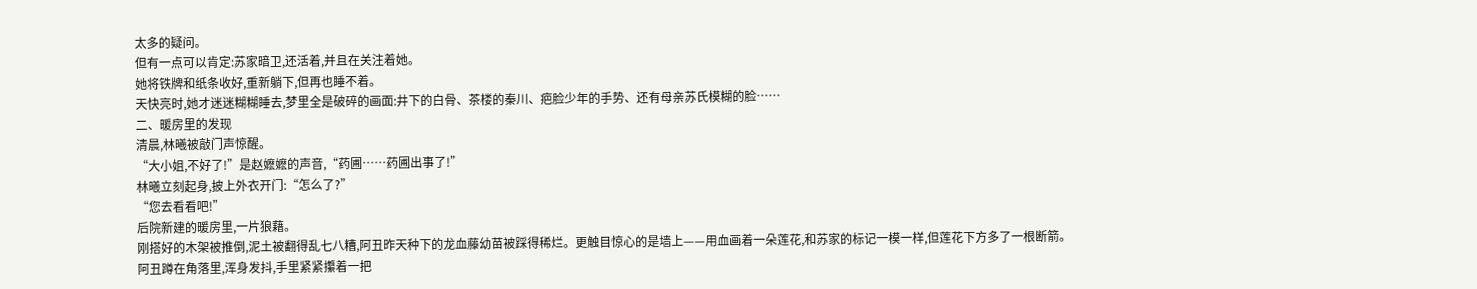太多的疑问。
但有一点可以肯定:苏家暗卫,还活着,并且在关注着她。
她将铁牌和纸条收好,重新躺下,但再也睡不着。
天快亮时,她才迷迷糊糊睡去,梦里全是破碎的画面:井下的白骨、茶楼的秦川、疤脸少年的手势、还有母亲苏氏模糊的脸……
二、暖房里的发现
清晨,林曦被敲门声惊醒。
“大小姐,不好了!”是赵嬷嬷的声音,“药圃……药圃出事了!”
林曦立刻起身,披上外衣开门:“怎么了?”
“您去看看吧!”
后院新建的暖房里,一片狼藉。
刚搭好的木架被推倒,泥土被翻得乱七八糟,阿丑昨天种下的龙血藤幼苗被踩得稀烂。更触目惊心的是墙上——用血画着一朵莲花,和苏家的标记一模一样,但莲花下方多了一根断箭。
阿丑蹲在角落里,浑身发抖,手里紧紧攥着一把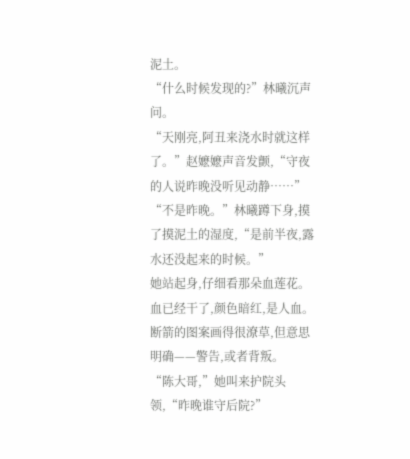泥土。
“什么时候发现的?”林曦沉声问。
“天刚亮,阿丑来浇水时就这样了。”赵嬷嬷声音发颤,“守夜的人说昨晚没听见动静……”
“不是昨晚。”林曦蹲下身,摸了摸泥土的湿度,“是前半夜,露水还没起来的时候。”
她站起身,仔细看那朵血莲花。
血已经干了,颜色暗红,是人血。断箭的图案画得很潦草,但意思明确——警告,或者背叛。
“陈大哥,”她叫来护院头领,“昨晚谁守后院?”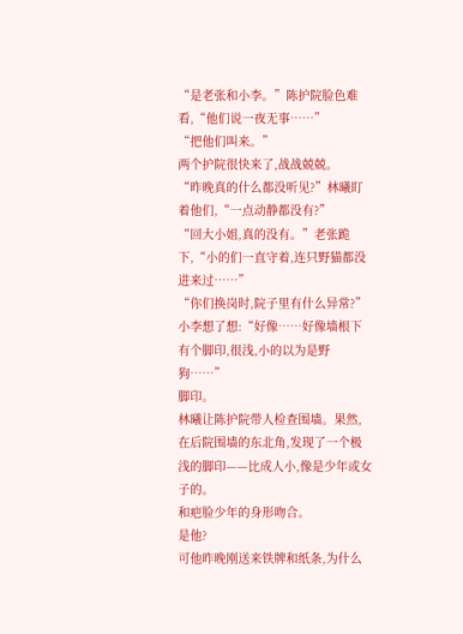“是老张和小李。”陈护院脸色难看,“他们说一夜无事……”
“把他们叫来。”
两个护院很快来了,战战兢兢。
“昨晚真的什么都没听见?”林曦盯着他们,“一点动静都没有?”
“回大小姐,真的没有。”老张跪下,“小的们一直守着,连只野猫都没进来过……”
“你们换岗时,院子里有什么异常?”
小李想了想:“好像……好像墙根下有个脚印,很浅,小的以为是野狗……”
脚印。
林曦让陈护院带人检查围墙。果然,在后院围墙的东北角,发现了一个极浅的脚印——比成人小,像是少年或女子的。
和疤脸少年的身形吻合。
是他?
可他昨晚刚送来铁牌和纸条,为什么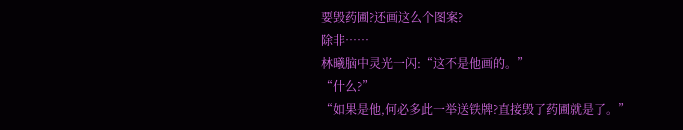要毁药圃?还画这么个图案?
除非……
林曦脑中灵光一闪:“这不是他画的。”
“什么?”
“如果是他,何必多此一举送铁牌?直接毁了药圃就是了。”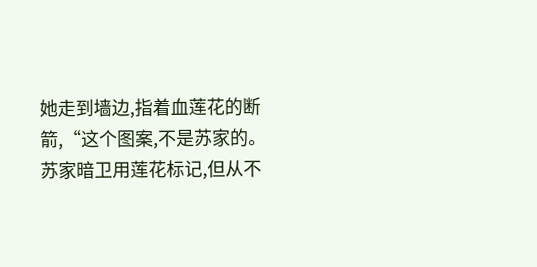她走到墙边,指着血莲花的断箭,“这个图案,不是苏家的。苏家暗卫用莲花标记,但从不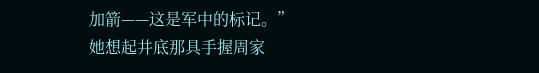加箭——这是军中的标记。”
她想起井底那具手握周家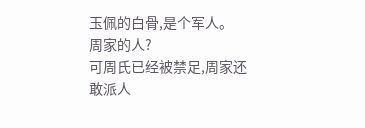玉佩的白骨,是个军人。
周家的人?
可周氏已经被禁足,周家还敢派人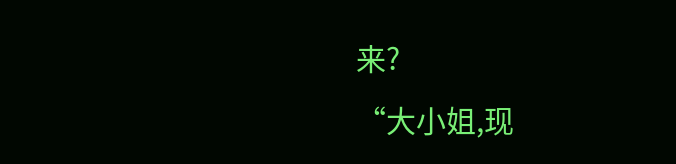来?
“大小姐,现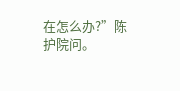在怎么办?”陈护院问。